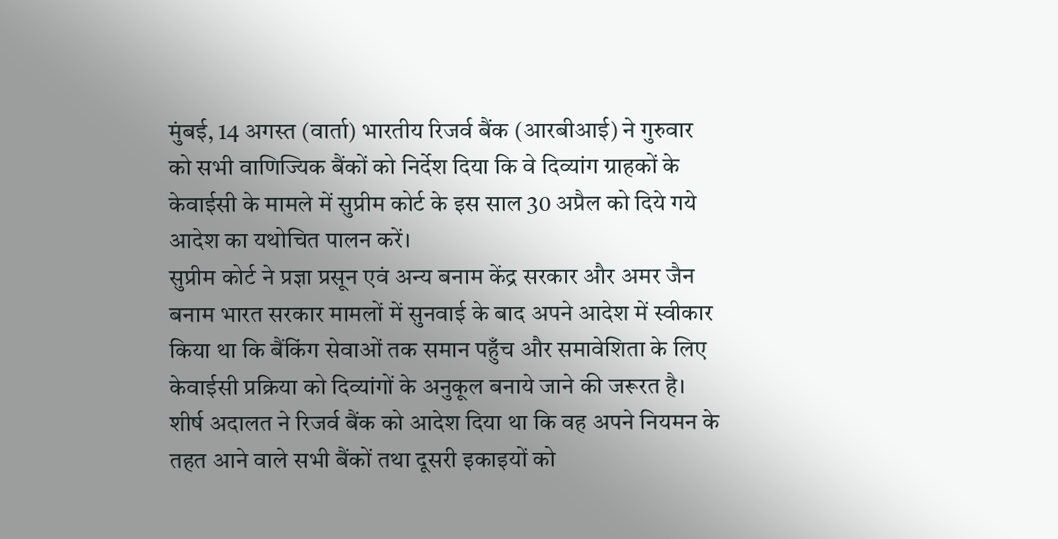मुंबई, 14 अगस्त (वार्ता) भारतीय रिजर्व बैंक (आरबीआई) ने गुरुवार को सभी वाणिज्यिक बैंकों को निर्देश दिया कि वे दिव्यांग ग्राहकों के केवाईसी के मामले में सुप्रीम कोर्ट के इस साल 30 अप्रैल को दिये गये आदेश का यथोचित पालन करें।
सुप्रीम कोर्ट ने प्रज्ञा प्रसून एवं अन्य बनाम केंद्र सरकार और अमर जैन बनाम भारत सरकार मामलों में सुनवाई के बाद अपने आदेश में स्वीकार किया था कि बैंकिंग सेवाओं तक समान पहुँच और समावेशिता के लिए केवाईसी प्रक्रिया को दिव्यांगों के अनुकूल बनाये जाने की जरूरत है।
शीर्ष अदालत ने रिजर्व बैंक को आदेश दिया था कि वह अपने नियमन के तहत आने वाले सभी बैंकों तथा दूसरी इकाइयों को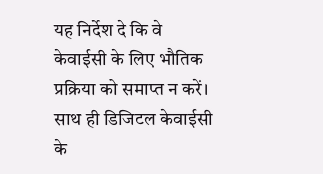यह निर्देश दे कि वे केवाईसी के लिए भौतिक प्रक्रिया को समाप्त न करें। साथ ही डिजिटल केवाईसी के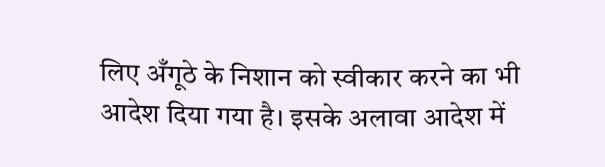लिए अँगूठे के निशान को स्वीकार करने का भी आदेश दिया गया है। इसके अलावा आदेश में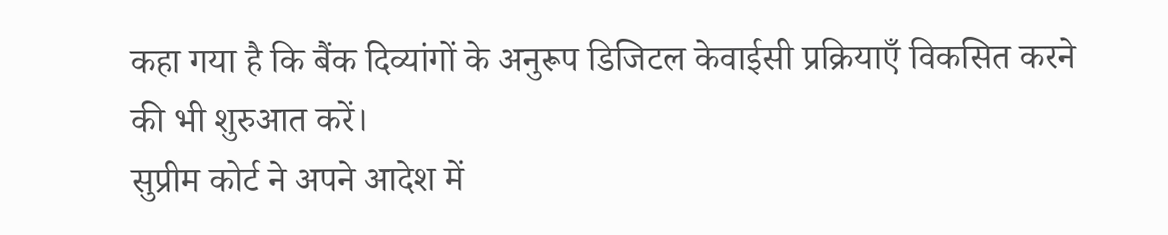कहा गया है कि बैंक दिव्यांगों के अनुरूप डिजिटल केवाईसी प्रक्रियाएँ विकसित करने की भी शुरुआत करें।
सुप्रीम कोर्ट ने अपने आदेश में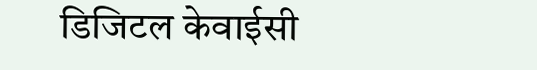डिजिटल केवाईसी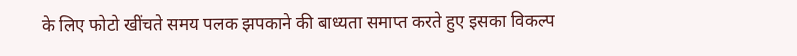के लिए फोटो खींचते समय पलक झपकाने की बाध्यता समाप्त करते हुए इसका विकल्प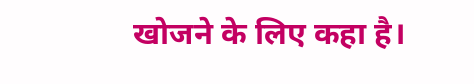खोजने के लिए कहा है।